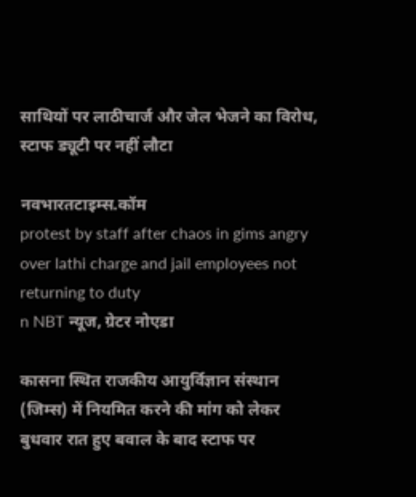साथियों पर लाठीचार्ज और जेल भेजने का विरोध, स्टाफ ड्यूटी पर नहीं लौटा

नवभारतटाइम्स.कॉम
protest by staff after chaos in gims angry over lathi charge and jail employees not returning to duty
n NBT न्यूज, ग्रेटर नोएडा

कासना स्थित राजकीय आयुर्विज्ञान संस्थान (जिम्स) में नियमित करने की मांग को लेकर बुधवार रात हुए बवाल के बाद स्टाफ पर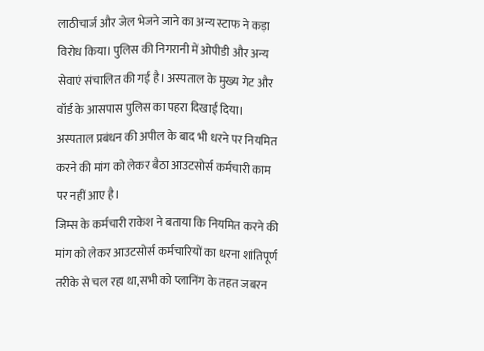लाठीचार्ज और जेल भेजने जाने का अन्य स्टाफ ने कड़ा विरोध किया। पुलिस की निगरानी में ओपीडी और अन्य सेवाएं संचालित की गई है। अस्पताल के मुख्य गेट और वॉर्ड के आसपास पुलिस का पहरा दिखाई दिया। अस्पताल प्रबंधन की अपील के बाद भी धरने पर नियमित करने की मांग को लेकर बैठा आउटसोर्स कर्मचारी काम पर नहीं आए है।
जिम्स के कर्मचारी राकेश ने बताया कि नियमित करने की मांग को लेकर आउटसोर्स कर्मचारियों का धरना शांतिपूर्ण तरीके से चल रहा था,सभी को प्लानिंग के तहत जबरन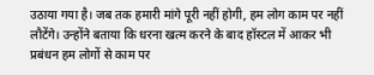उठाया गया है। जब तक हमारी मांगे पूरी नहीं होगी, हम लोग काम पर नहीं लौटेंगे। उन्होंने बताया कि धरना खत्म करने के बाद हॉस्टल में आकर भी प्रबंधन हम लोगों से काम पर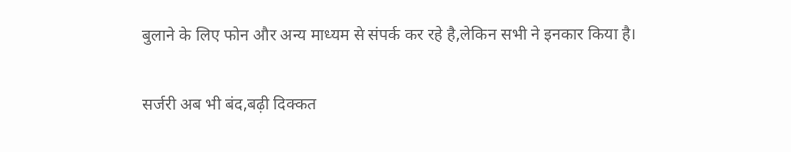बुलाने के लिए फोन और अन्य माध्यम से संपर्क कर रहे है,लेकिन सभी ने इनकार किया है।

सर्जरी अब भी बंद,बढ़ी दिक्कत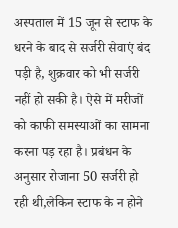अस्पताल में 15 जून से स्टाफ के धरने के बाद से सर्जरी सेवाएं बंद पड़ी है, शुक्रवार को भी सर्जरी नहीं हो सकी है। ऐसे में मरीजों को काफी समस्याओं का सामना करना पड़ रहा है। प्रबंधन के अनुसार रोजाना 50 सर्जरी हो रही थी,लेकिन स्टाफ के न होने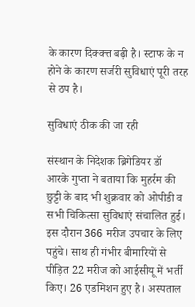के कारण दिक्क्त्त बढ़ी है। स्टाफ के न होने के कारण सर्जरी सुविधाएं पूरी तरह से ठप है।

सुविधाएं ठीक की जा रही

संस्थान के निदेशक ब्रिगेडियर डॉ आरके गुप्ता ने बताया कि मुहर्रम की छुट्टी के बाद भी शुक्रवार को ओपीडी व सभी चिकित्सा सुविधाएं संचालित हुई। इस दौरान 366 मरीज उपचार के लिए पहुंचे। साथ ही गंभीर बीमारियों से पीड़ित 22 मरीज को आईसीयू में भर्ती किए। 26 एडमिशन हुए है। अस्पताल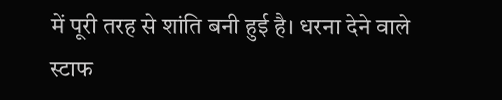में पूरी तरह से शांति बनी हुई है। धरना देने वाले स्टाफ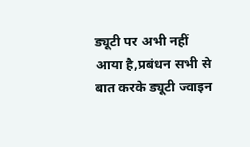ड्यूटी पर अभी नहीं आया है,प्रबंधन सभी से बात करके ड्यूटी ज्वाइन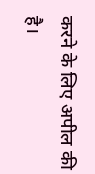करने के लिए अपील की है।